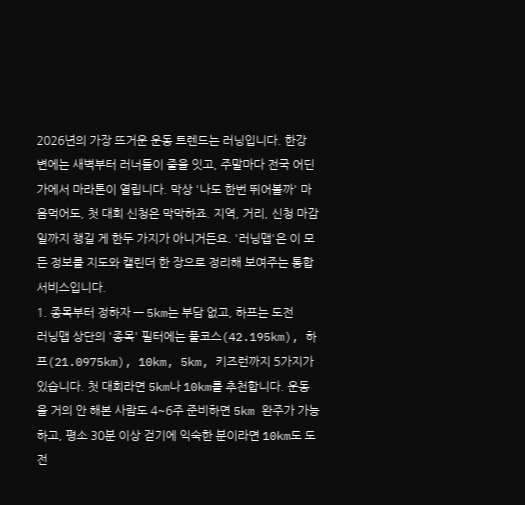2026년의 가장 뜨거운 운동 트렌드는 러닝입니다. 한강 변에는 새벽부터 러너들이 줄을 잇고, 주말마다 전국 어딘가에서 마라톤이 열립니다. 막상 '나도 한번 뛰어볼까' 마음먹어도, 첫 대회 신청은 막막하죠. 지역, 거리, 신청 마감일까지 챙길 게 한두 가지가 아니거든요. '러닝맵'은 이 모든 정보를 지도와 캘린더 한 장으로 정리해 보여주는 통합 서비스입니다.
1. 종목부터 정하자 — 5km는 부담 없고, 하프는 도전
러닝맵 상단의 '종목' 필터에는 풀코스(42.195km), 하프(21.0975km), 10km, 5km, 키즈런까지 5가지가 있습니다. 첫 대회라면 5km나 10km를 추천합니다. 운동을 거의 안 해본 사람도 4~6주 준비하면 5km 완주가 가능하고, 평소 30분 이상 걷기에 익숙한 분이라면 10km도 도전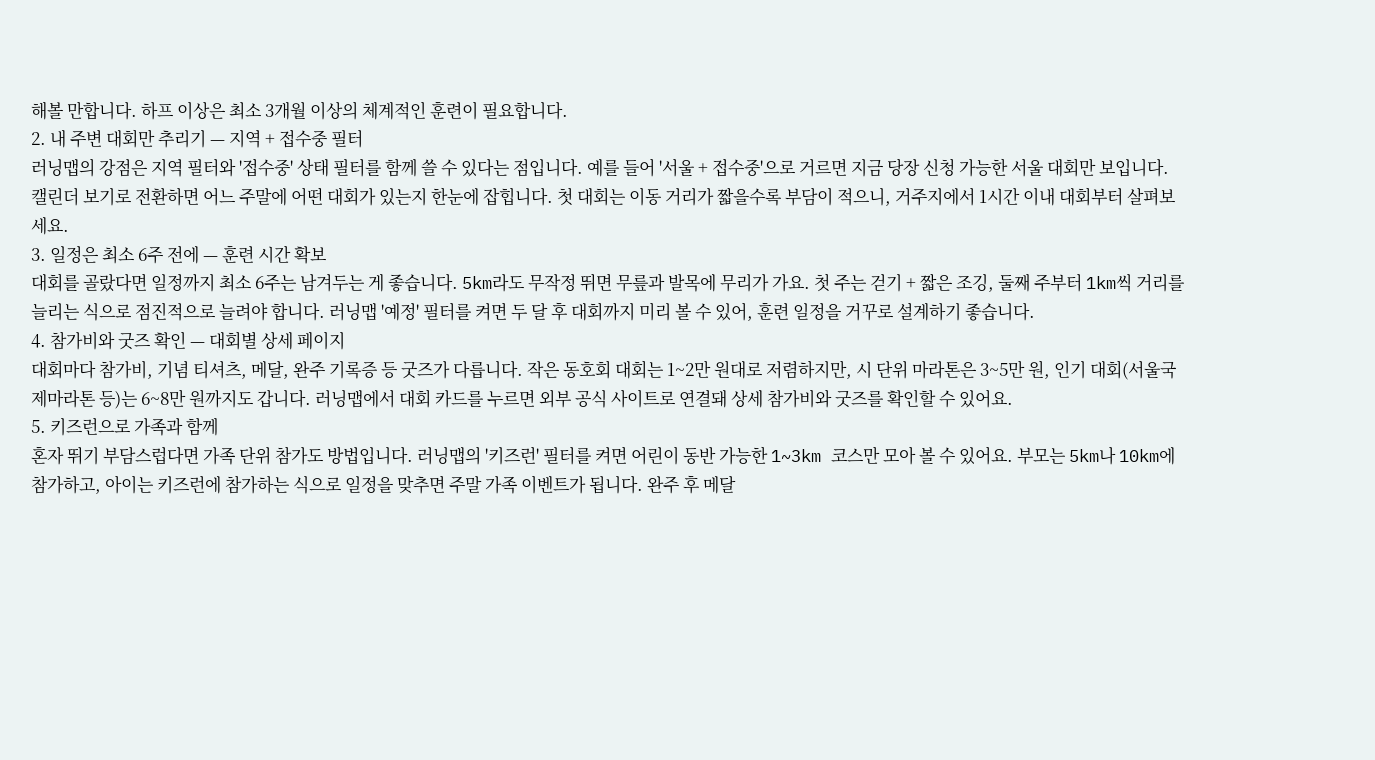해볼 만합니다. 하프 이상은 최소 3개월 이상의 체계적인 훈련이 필요합니다.
2. 내 주변 대회만 추리기 — 지역 + 접수중 필터
러닝맵의 강점은 지역 필터와 '접수중' 상태 필터를 함께 쓸 수 있다는 점입니다. 예를 들어 '서울 + 접수중'으로 거르면 지금 당장 신청 가능한 서울 대회만 보입니다. 캘린더 보기로 전환하면 어느 주말에 어떤 대회가 있는지 한눈에 잡힙니다. 첫 대회는 이동 거리가 짧을수록 부담이 적으니, 거주지에서 1시간 이내 대회부터 살펴보세요.
3. 일정은 최소 6주 전에 — 훈련 시간 확보
대회를 골랐다면 일정까지 최소 6주는 남겨두는 게 좋습니다. 5km라도 무작정 뛰면 무릎과 발목에 무리가 가요. 첫 주는 걷기 + 짧은 조깅, 둘째 주부터 1km씩 거리를 늘리는 식으로 점진적으로 늘려야 합니다. 러닝맵 '예정' 필터를 켜면 두 달 후 대회까지 미리 볼 수 있어, 훈련 일정을 거꾸로 설계하기 좋습니다.
4. 참가비와 굿즈 확인 — 대회별 상세 페이지
대회마다 참가비, 기념 티셔츠, 메달, 완주 기록증 등 굿즈가 다릅니다. 작은 동호회 대회는 1~2만 원대로 저렴하지만, 시 단위 마라톤은 3~5만 원, 인기 대회(서울국제마라톤 등)는 6~8만 원까지도 갑니다. 러닝맵에서 대회 카드를 누르면 외부 공식 사이트로 연결돼 상세 참가비와 굿즈를 확인할 수 있어요.
5. 키즈런으로 가족과 함께
혼자 뛰기 부담스럽다면 가족 단위 참가도 방법입니다. 러닝맵의 '키즈런' 필터를 켜면 어린이 동반 가능한 1~3km 코스만 모아 볼 수 있어요. 부모는 5km나 10km에 참가하고, 아이는 키즈런에 참가하는 식으로 일정을 맞추면 주말 가족 이벤트가 됩니다. 완주 후 메달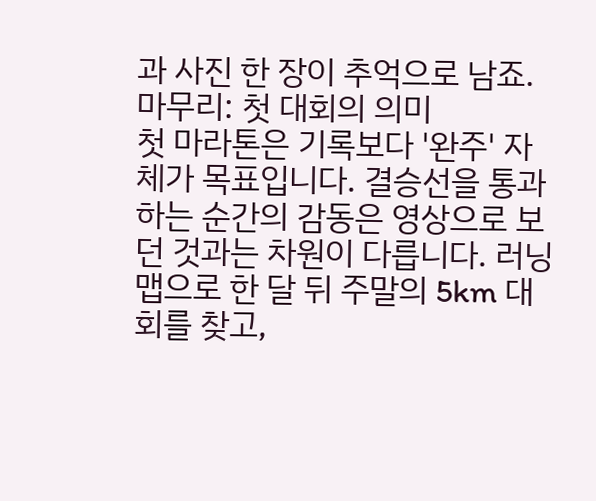과 사진 한 장이 추억으로 남죠.
마무리: 첫 대회의 의미
첫 마라톤은 기록보다 '완주' 자체가 목표입니다. 결승선을 통과하는 순간의 감동은 영상으로 보던 것과는 차원이 다릅니다. 러닝맵으로 한 달 뒤 주말의 5km 대회를 찾고,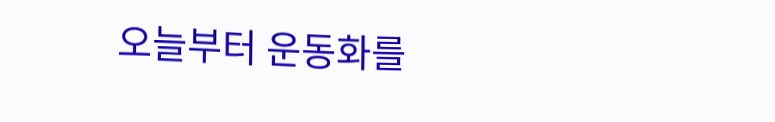오늘부터 운동화를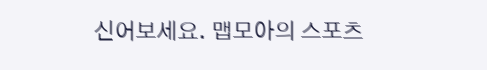신어보세요. 맵모아의 스포츠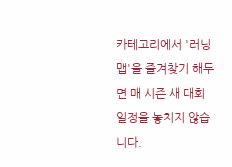카테고리에서 '러닝맵'을 즐겨찾기 해두면 매 시즌 새 대회 일정을 놓치지 않습니다.